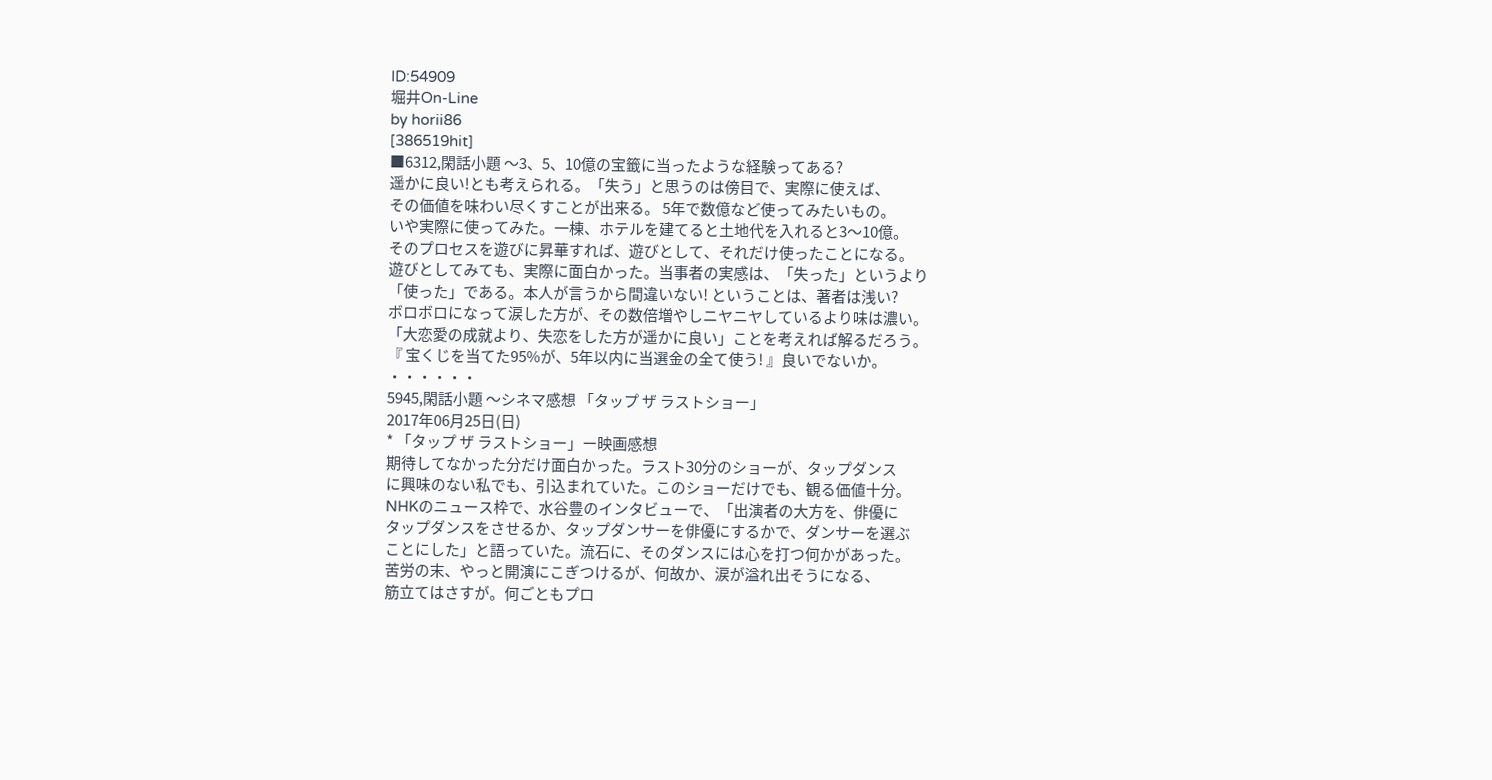ID:54909
堀井On-Line
by horii86
[386519hit]
■6312,閑話小題 〜3、5、10億の宝籤に当ったような経験ってある?
遥かに良い!とも考えられる。「失う」と思うのは傍目で、実際に使えば、
その価値を味わい尽くすことが出来る。 5年で数億など使ってみたいもの。
いや実際に使ってみた。一棟、ホテルを建てると土地代を入れると3〜10億。
そのプロセスを遊びに昇華すれば、遊びとして、それだけ使ったことになる。
遊びとしてみても、実際に面白かった。当事者の実感は、「失った」というより
「使った」である。本人が言うから間違いない! ということは、著者は浅い?
ボロボロになって涙した方が、その数倍増やしニヤニヤしているより味は濃い。
「大恋愛の成就より、失恋をした方が遥かに良い」ことを考えれば解るだろう。
『 宝くじを当てた95%が、5年以内に当選金の全て使う! 』良いでないか。
・・・・・・
5945,閑話小題 〜シネマ感想 「タップ ザ ラストショー」
2017年06月25日(日)
* 「タップ ザ ラストショー」ー映画感想
期待してなかった分だけ面白かった。ラスト30分のショーが、タップダンス
に興味のない私でも、引込まれていた。このショーだけでも、観る価値十分。
NHKのニュース枠で、水谷豊のインタビューで、「出演者の大方を、俳優に
タップダンスをさせるか、タップダンサーを俳優にするかで、ダンサーを選ぶ
ことにした」と語っていた。流石に、そのダンスには心を打つ何かがあった。
苦労の末、やっと開演にこぎつけるが、何故か、涙が溢れ出そうになる、
筋立てはさすが。何ごともプロ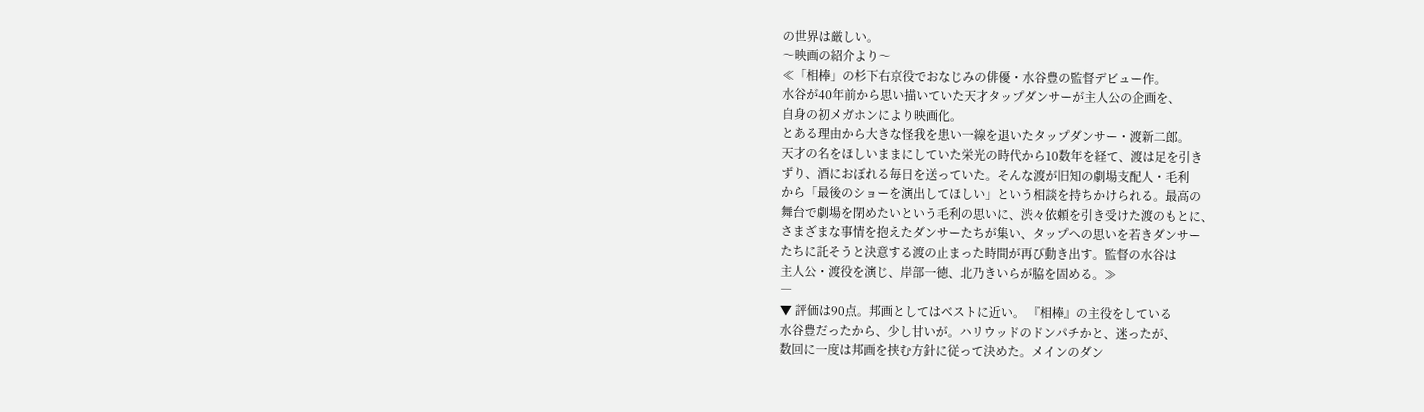の世界は厳しい。
〜映画の紹介より〜
≪「相棒」の杉下右京役でおなじみの俳優・水谷豊の監督デビュー作。
水谷が40年前から思い描いていた天才タップダンサーが主人公の企画を、
自身の初メガホンにより映画化。
とある理由から大きな怪我を患い一線を退いたタップダンサー・渡新二郎。
天才の名をほしいままにしていた栄光の時代から10数年を経て、渡は足を引き
ずり、酒におぼれる毎日を送っていた。そんな渡が旧知の劇場支配人・毛利
から「最後のショーを演出してほしい」という相談を持ちかけられる。最高の
舞台で劇場を閉めたいという毛利の思いに、渋々依頼を引き受けた渡のもとに、
さまざまな事情を抱えたダンサーたちが集い、タップへの思いを若きダンサー
たちに託そうと決意する渡の止まった時間が再び動き出す。監督の水谷は
主人公・渡役を演じ、岸部一徳、北乃きいらが脇を固める。≫
―
▼ 評価は90点。邦画としてはベストに近い。 『相棒』の主役をしている
水谷豊だったから、少し甘いが。ハリウッドのドンパチかと、迷ったが、
数回に一度は邦画を挟む方針に従って決めた。メインのダン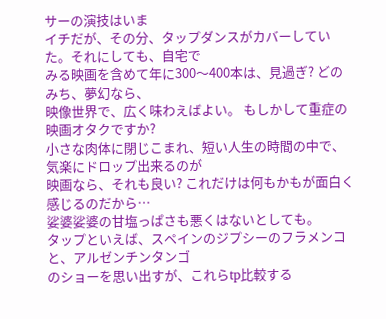サーの演技はいま
イチだが、その分、タップダンスがカバーしていた。それにしても、自宅で
みる映画を含めて年に300〜400本は、見過ぎ? どのみち、夢幻なら、
映像世界で、広く味わえばよい。 もしかして重症の映画オタクですか?
小さな肉体に閉じこまれ、短い人生の時間の中で、気楽にドロップ出来るのが
映画なら、それも良い? これだけは何もかもが面白く感じるのだから…
娑婆娑婆の甘塩っぱさも悪くはないとしても。
タップといえば、スペインのジプシーのフラメンコと、アルゼンチンタンゴ
のショーを思い出すが、これらtp比較する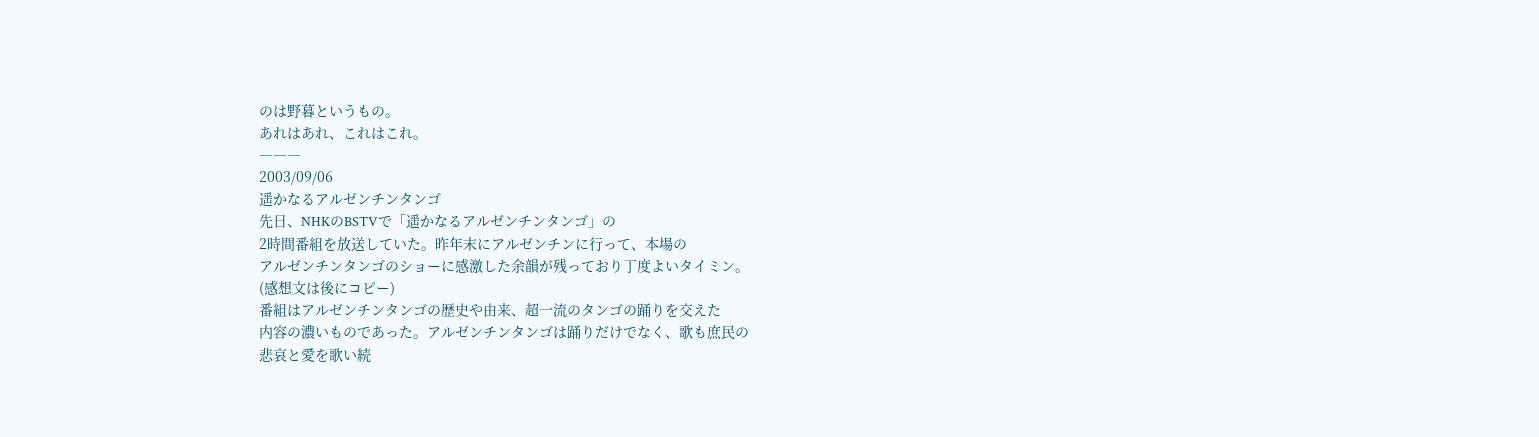のは野暮というもの。
あれはあれ、これはこれ。
―――
2003/09/06
遥かなるアルゼンチンタンゴ
先日、NHKのBSTVで「遥かなるアルゼンチンタンゴ」の
2時間番組を放送していた。昨年末にアルゼンチンに行って、本場の
アルゼンチンタンゴのショーに感激した余韻が残っており丁度よいタイミン。
(感想文は後にコピー)
番組はアルゼンチンタンゴの歴史や由来、超一流のタンゴの踊りを交えた
内容の濃いものであった。アルゼンチンタンゴは踊りだけでなく、歌も庶民の
悲哀と愛を歌い続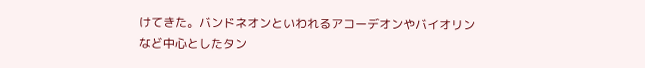けてきた。バンドネオンといわれるアコーデオンやバイオリン
など中心としたタン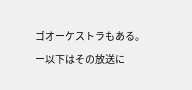ゴオーケストラもある。
ー以下はその放送に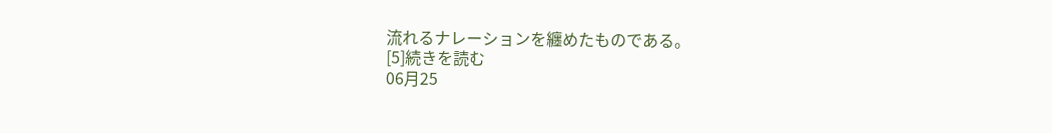流れるナレーションを纏めたものである。
[5]続きを読む
06月25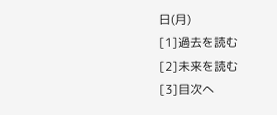日(月)
[1]過去を読む
[2]未来を読む
[3]目次へ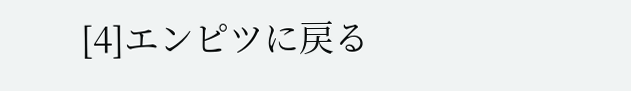[4]エンピツに戻る